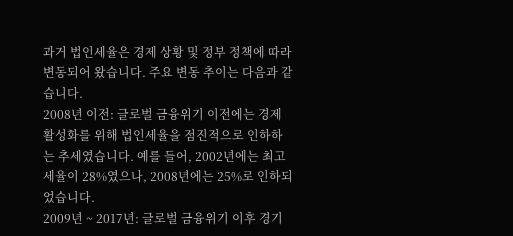과거 법인세율은 경제 상황 및 정부 정책에 따라 변동되어 왔습니다. 주요 변동 추이는 다음과 같습니다.
2008년 이전: 글로벌 금융위기 이전에는 경제 활성화를 위해 법인세율을 점진적으로 인하하는 추세였습니다. 예를 들어, 2002년에는 최고세율이 28%였으나, 2008년에는 25%로 인하되었습니다.
2009년 ~ 2017년: 글로벌 금융위기 이후 경기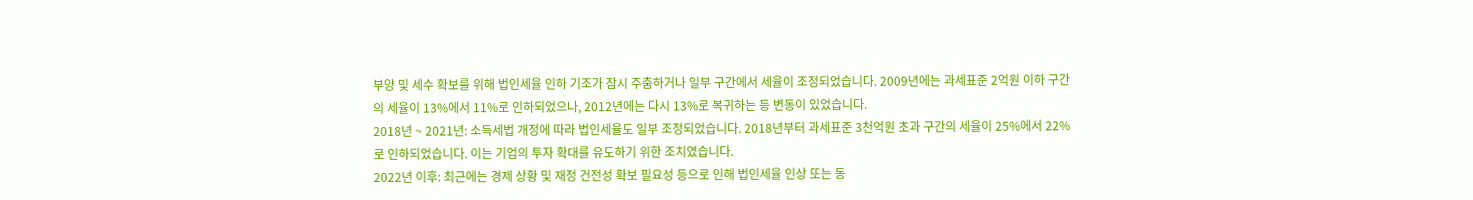부양 및 세수 확보를 위해 법인세율 인하 기조가 잠시 주춤하거나 일부 구간에서 세율이 조정되었습니다. 2009년에는 과세표준 2억원 이하 구간의 세율이 13%에서 11%로 인하되었으나, 2012년에는 다시 13%로 복귀하는 등 변동이 있었습니다.
2018년 ~ 2021년: 소득세법 개정에 따라 법인세율도 일부 조정되었습니다. 2018년부터 과세표준 3천억원 초과 구간의 세율이 25%에서 22%로 인하되었습니다. 이는 기업의 투자 확대를 유도하기 위한 조치였습니다.
2022년 이후: 최근에는 경제 상황 및 재정 건전성 확보 필요성 등으로 인해 법인세율 인상 또는 동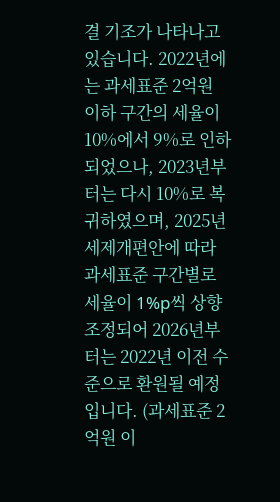결 기조가 나타나고 있습니다. 2022년에는 과세표준 2억원 이하 구간의 세율이 10%에서 9%로 인하되었으나, 2023년부터는 다시 10%로 복귀하였으며, 2025년 세제개편안에 따라 과세표준 구간별로 세율이 1%p씩 상향 조정되어 2026년부터는 2022년 이전 수준으로 환원될 예정입니다. (과세표준 2억원 이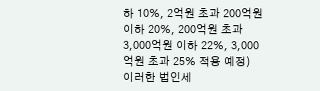하 10%, 2억원 초과 200억원 이하 20%, 200억원 초과 3,000억원 이하 22%, 3,000억원 초과 25% 적용 예정)
이러한 법인세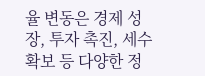율 변동은 경제 성장, 투자 촉진, 세수 확보 등 다양한 정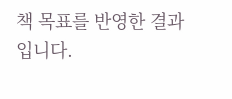책 목표를 반영한 결과입니다.